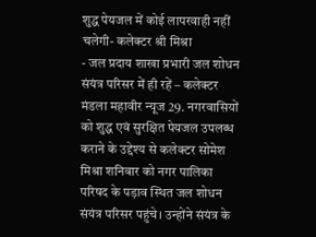शुद्ध पेयजल में कोई लापरवाही नहीं चलेगी- कलेक्टर श्री मिश्रा
- जल प्रदाय शाखा प्रभारी जल शोधन संयंत्र परिसर में ही रहें – कलेक्टर
मंडला महावीर न्यूज 29. नगरवासियों को शुद्ध एवं सुरक्षित पेयजल उपलब्ध कराने के उद्देश्य से कलेक्टर सोमेश मिश्रा शनिवार को नगर पालिका परिषद के पड़ाव स्थित जल शोधन संयंत्र परिसर पहुंचे। उन्होंने संयंत्र के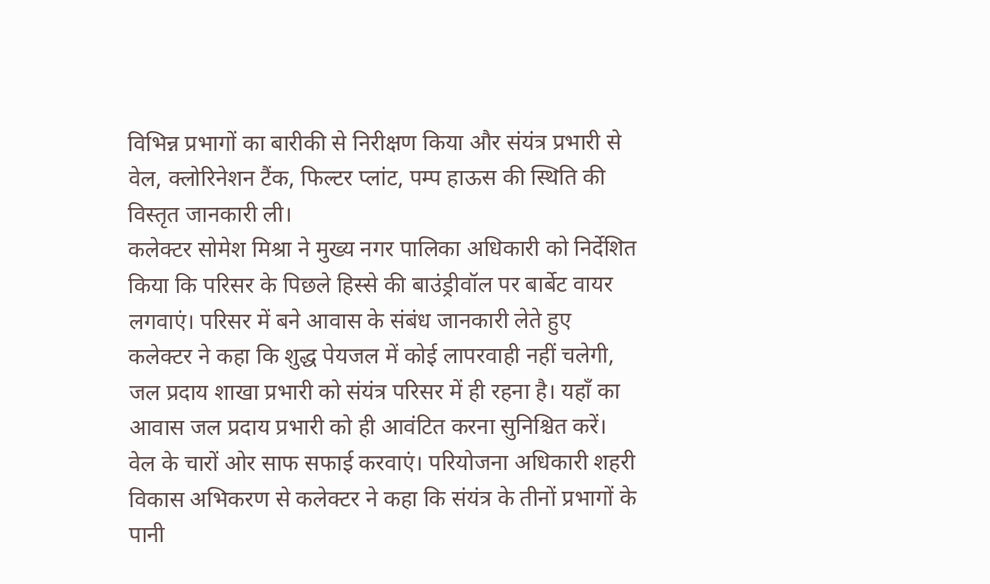विभिन्न प्रभागों का बारीकी से निरीक्षण किया और संयंत्र प्रभारी से वेल, क्लोरिनेशन टैंक, फिल्टर प्लांट, पम्प हाऊस की स्थिति की विस्तृत जानकारी ली।
कलेक्टर सोमेश मिश्रा ने मुख्य नगर पालिका अधिकारी को निर्देशित किया कि परिसर के पिछले हिस्से की बाउंड्रीवॉल पर बार्बेट वायर लगवाएं। परिसर में बने आवास के संबंध जानकारी लेते हुए कलेक्टर ने कहा कि शुद्ध पेयजल में कोई लापरवाही नहीं चलेगी, जल प्रदाय शाखा प्रभारी को संयंत्र परिसर में ही रहना है। यहाँ का आवास जल प्रदाय प्रभारी को ही आवंटित करना सुनिश्चित करें।
वेल के चारों ओर साफ सफाई करवाएं। परियोजना अधिकारी शहरी विकास अभिकरण से कलेक्टर ने कहा कि संयंत्र के तीनों प्रभागों के पानी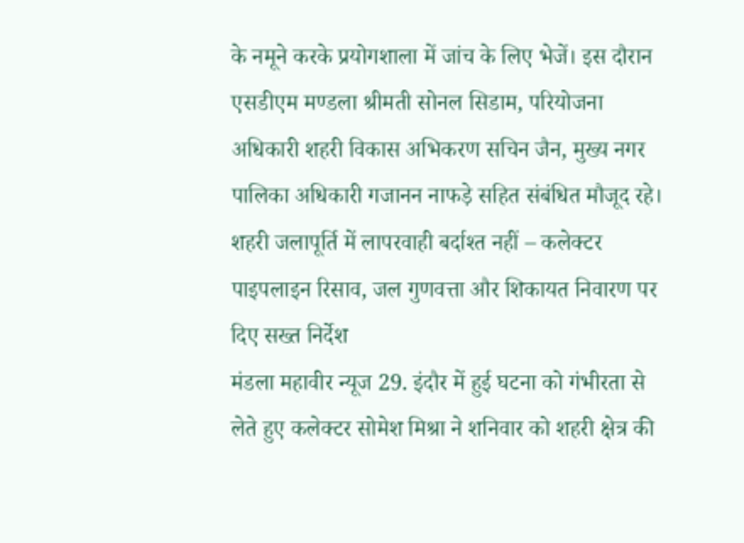के नमूने करके प्रयोगशाला में जांच के लिए भेजें। इस दौरान एसडीएम मण्डला श्रीमती सोनल सिडाम, परियोजना अधिकारी शहरी विकास अभिकरण सचिन जैन, मुख्य नगर पालिका अधिकारी गजानन नाफड़े सहित संबंधित मौजूद रहे।
शहरी जलापूर्ति में लापरवाही बर्दाश्त नहीं – कलेक्टर
पाइपलाइन रिसाव, जल गुणवत्ता और शिकायत निवारण पर दिए सख्त निर्देश
मंडला महावीर न्यूज 29. इंदौर में हुई घटना को गंभीरता से लेते हुए कलेक्टर सोमेश मिश्रा ने शनिवार को शहरी क्षेत्र की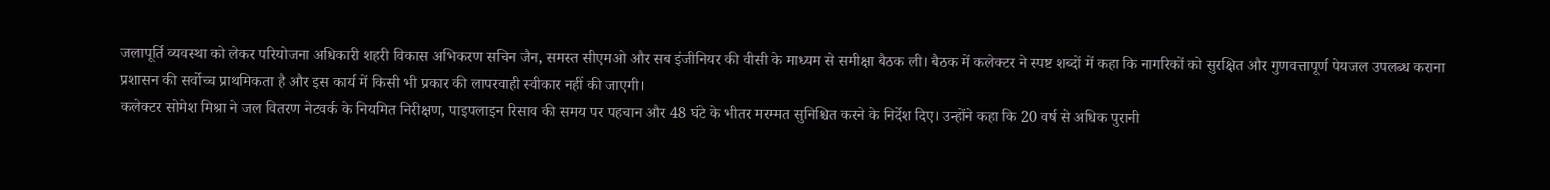जलापूर्ति व्यवस्था को लेकर परियोजना अधिकारी शहरी विकास अभिकरण सचिन जैन, समस्त सीएमओ और सब इंजीनियर की वीसी के माध्यम से समीक्षा बैठक ली। बैठक में कलेक्टर ने स्पष्ट शब्दों में कहा कि नागरिकों को सुरक्षित और गुणवत्तापूर्ण पेयजल उपलब्ध कराना प्रशासन की सर्वोच्च प्राथमिकता है और इस कार्य में किसी भी प्रकार की लापरवाही स्वीकार नहीं की जाएगी।
कलेक्टर सोमेश मिश्रा ने जल वितरण नेटवर्क के नियमित निरीक्षण, पाइपलाइन रिसाव की समय पर पहचान और 48 घंटे के भीतर मरम्मत सुनिश्चित करने के निर्देश दिए। उन्होंने कहा कि 20 वर्ष से अधिक पुरानी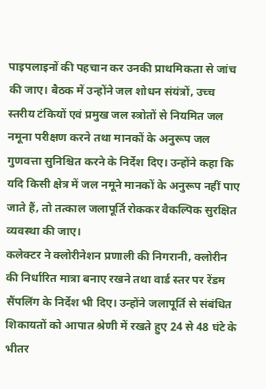पाइपलाइनों की पहचान कर उनकी प्राथमिकता से जांच की जाए। बैठक में उन्होंने जल शोधन संयंत्रों, उच्च स्तरीय टंकियों एवं प्रमुख जल स्त्रोतों से नियमित जल नमूना परीक्षण करने तथा मानकों के अनुरूप जल गुणवत्ता सुनिश्चित करने के निर्देश दिए। उन्होंने कहा कि यदि किसी क्षेत्र में जल नमूने मानकों के अनुरूप नहीं पाए जाते हैं, तो तत्काल जलापूर्ति रोककर वैकल्पिक सुरक्षित व्यवस्था की जाए।
कलेक्टर ने क्लोरीनेशन प्रणाली की निगरानी, क्लोरीन की निर्धारित मात्रा बनाए रखने तथा वार्ड स्तर पर रेंडम सैंपलिंग के निर्देश भी दिए। उन्होंने जलापूर्ति से संबंधित शिकायतों को आपात श्रेणी में रखते हुए 24 से 48 घंटे के भीतर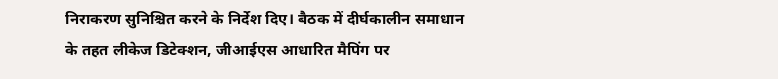निराकरण सुनिश्चित करने के निर्देश दिए। बैठक में दीर्घकालीन समाधान के तहत लीकेज डिटेक्शन, जीआईएस आधारित मैपिंग पर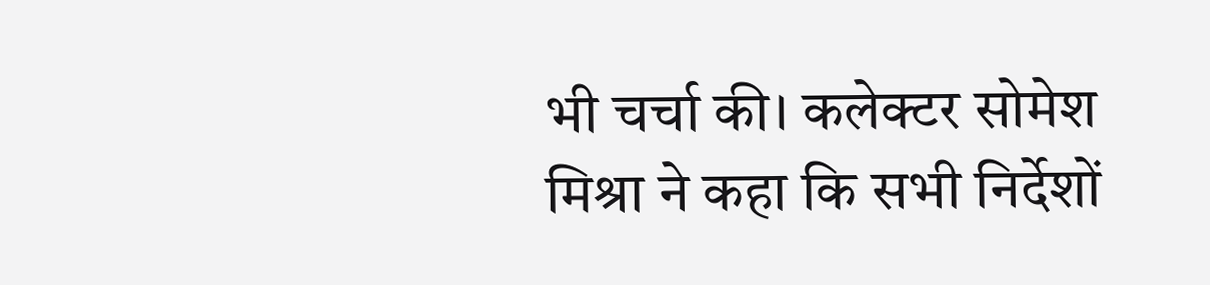भी चर्चा की। कलेक्टर सोमेश मिश्रा ने कहा कि सभी निर्देशों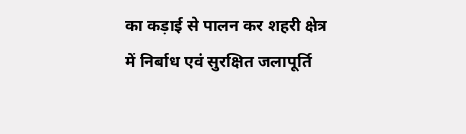का कड़ाई से पालन कर शहरी क्षेत्र में निर्बाध एवं सुरक्षित जलापूर्ति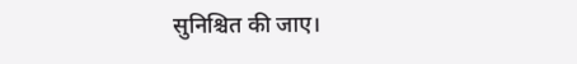सुनिश्चित की जाए।